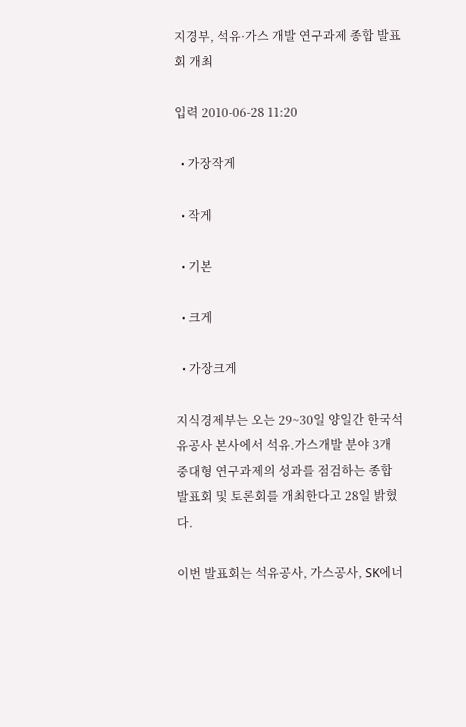지경부, 석유·가스 개발 연구과제 종합 발표회 개최

입력 2010-06-28 11:20

  • 가장작게

  • 작게

  • 기본

  • 크게

  • 가장크게

지식경제부는 오는 29~30일 양일간 한국석유공사 본사에서 석유.가스개발 분야 3개 중대형 연구과제의 성과를 점검하는 종합 발표회 및 토론회를 개최한다고 28일 밝혔다.

이번 발표회는 석유공사, 가스공사, SK에너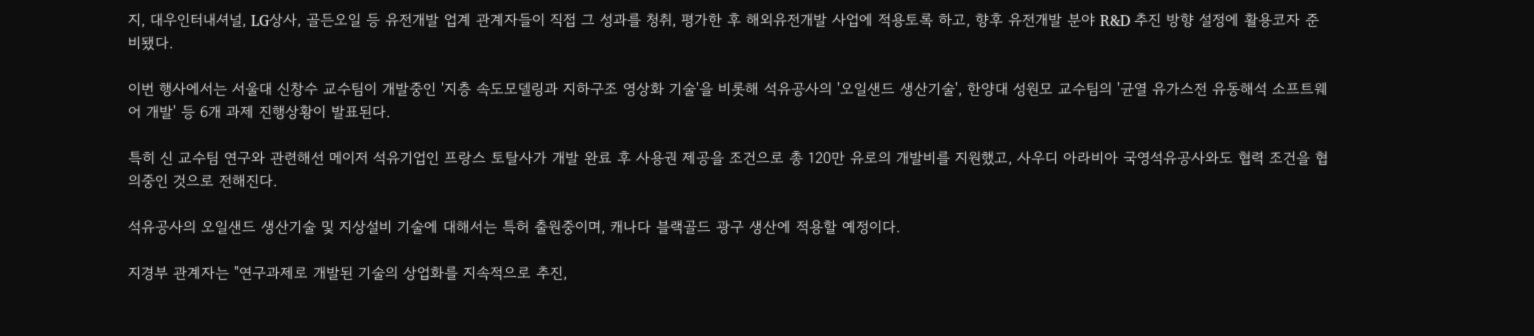지, 대우인터내셔널, LG상사, 골든오일 등 유전개발 업계 관계자들이 직접 그 성과를 청취, 평가한 후 해외유전개발 사업에 적용토록 하고, 향후 유전개발 분야 R&D 추진 방향 설정에 활용코자 준비됐다.

이번 행사에서는 서울대 신창수 교수팀이 개발중인 '지층 속도모델링과 지하구조 영상화 기술'을 비롯해 석유공사의 '오일샌드 생산기술', 한양대 성원모 교수팀의 '균열 유가스전 유동해석 소프트웨어 개발' 등 6개 과제 진행상황이 발표된다.

특히 신 교수팀 연구와 관련해선 메이저 석유기업인 프랑스 토탈사가 개발 완료 후 사용권 제공을 조건으로 총 120만 유로의 개발비를 지원했고, 사우디 아라비아 국영석유공사와도 협력 조건을 협의중인 것으로 전해진다.

석유공사의 오일샌드 생산기술 및 지상설비 기술에 대해서는 특허 출원중이며, 캐나다 블랙골드 광구 생산에 적용할 예정이다.

지경부 관계자는 "연구과제로 개발된 기술의 상업화를 지속적으로 추진,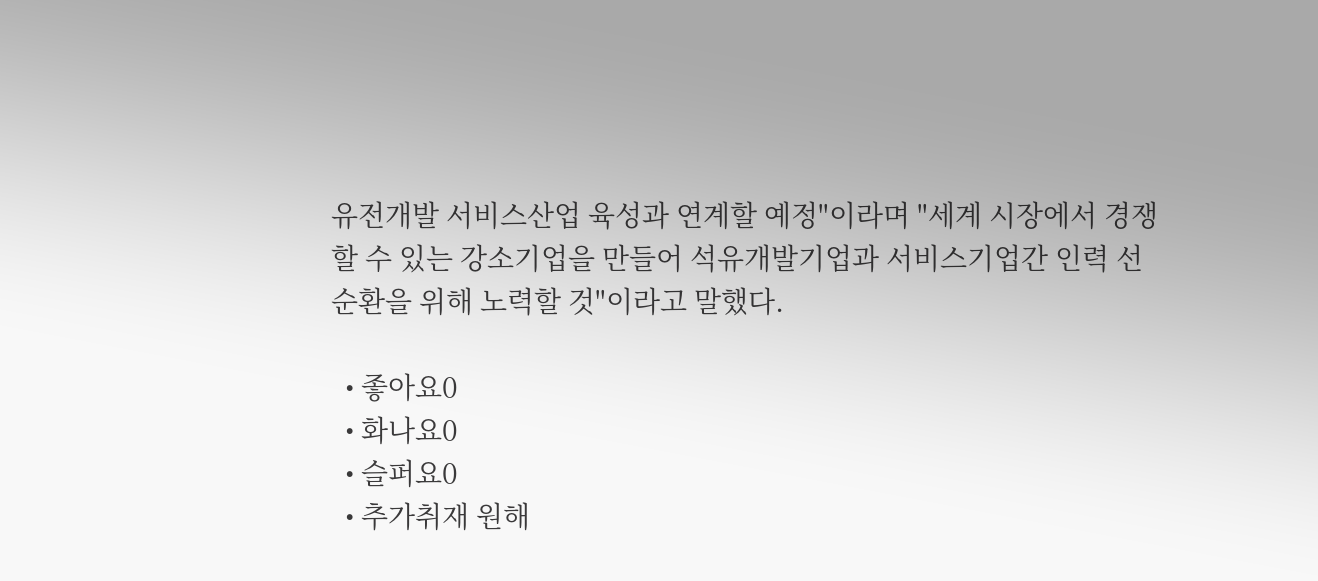유전개발 서비스산업 육성과 연계할 예정"이라며 "세계 시장에서 경쟁할 수 있는 강소기업을 만들어 석유개발기업과 서비스기업간 인력 선순환을 위해 노력할 것"이라고 말했다.

  • 좋아요0
  • 화나요0
  • 슬퍼요0
  • 추가취재 원해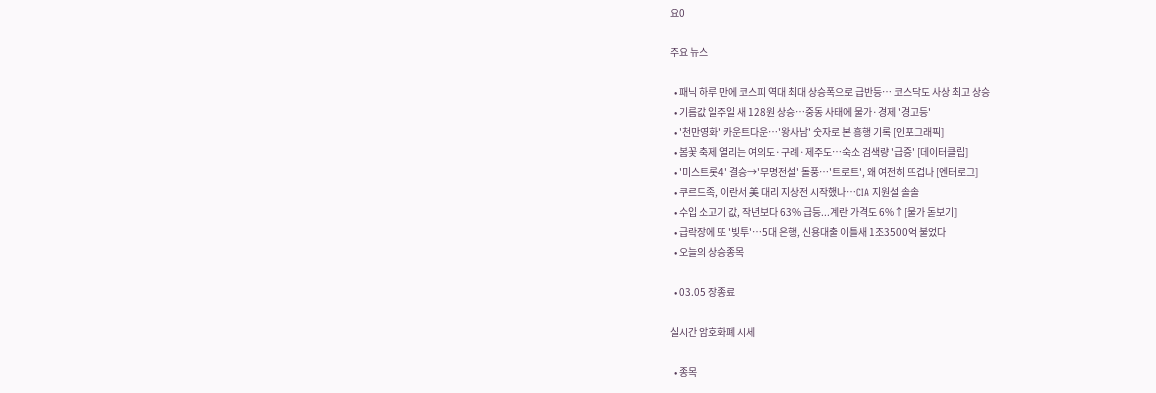요0

주요 뉴스

  • 패닉 하루 만에 코스피 역대 최대 상승폭으로 급반등⋯ 코스닥도 사상 최고 상승
  • 기름값 일주일 새 128원 상승…중동 사태에 물가·경제 '경고등'
  • '천만영화' 카운트다운…'왕사남' 숫자로 본 흥행 기록 [인포그래픽]
  • 봄꽃 축제 열리는 여의도·구례·제주도…숙소 검색량 '급증' [데이터클립]
  • '미스트롯4' 결승→'무명전설' 돌풍⋯'트로트', 왜 여전히 뜨겁나 [엔터로그]
  • 쿠르드족, 이란서 美 대리 지상전 시작했나…CIA 지원설 솔솔
  • 수입 소고기 값, 작년보다 63% 급등...계란 가격도 6%↑[물가 돋보기]
  • 급락장에 또 '빚투'…5대 은행, 신용대출 이틀새 1조3500억 불었다
  • 오늘의 상승종목

  • 03.05 장종료

실시간 암호화폐 시세

  • 종목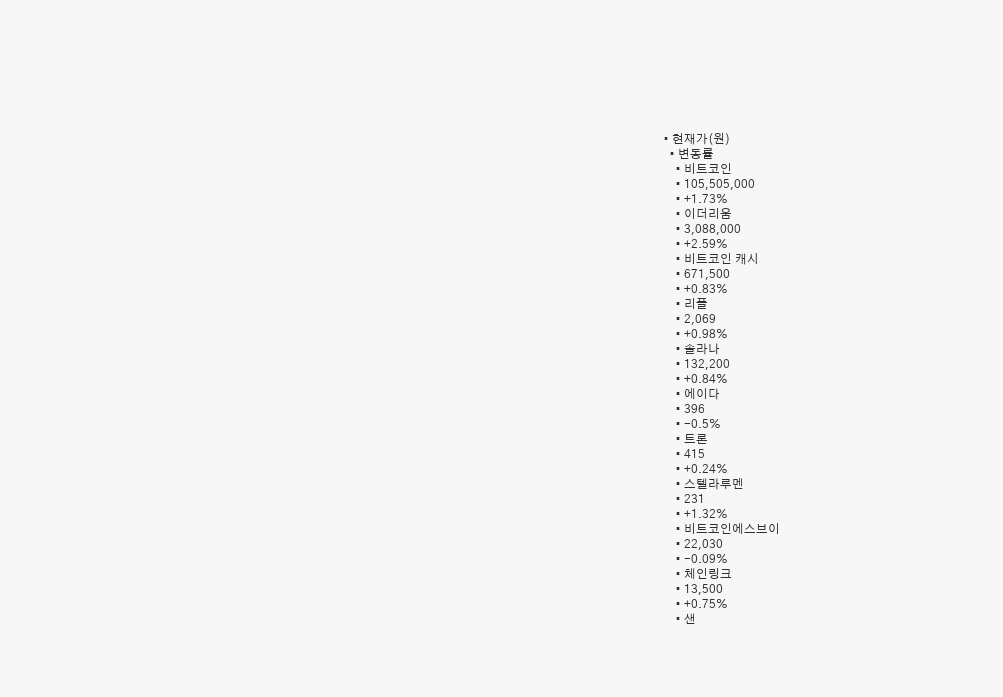• 현재가(원)
  • 변동률
    • 비트코인
    • 105,505,000
    • +1.73%
    • 이더리움
    • 3,088,000
    • +2.59%
    • 비트코인 캐시
    • 671,500
    • +0.83%
    • 리플
    • 2,069
    • +0.98%
    • 솔라나
    • 132,200
    • +0.84%
    • 에이다
    • 396
    • -0.5%
    • 트론
    • 415
    • +0.24%
    • 스텔라루멘
    • 231
    • +1.32%
    • 비트코인에스브이
    • 22,030
    • -0.09%
    • 체인링크
    • 13,500
    • +0.75%
    • 샌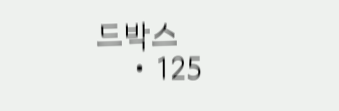드박스
    • 125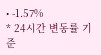• -1.57%
* 24시간 변동률 기준